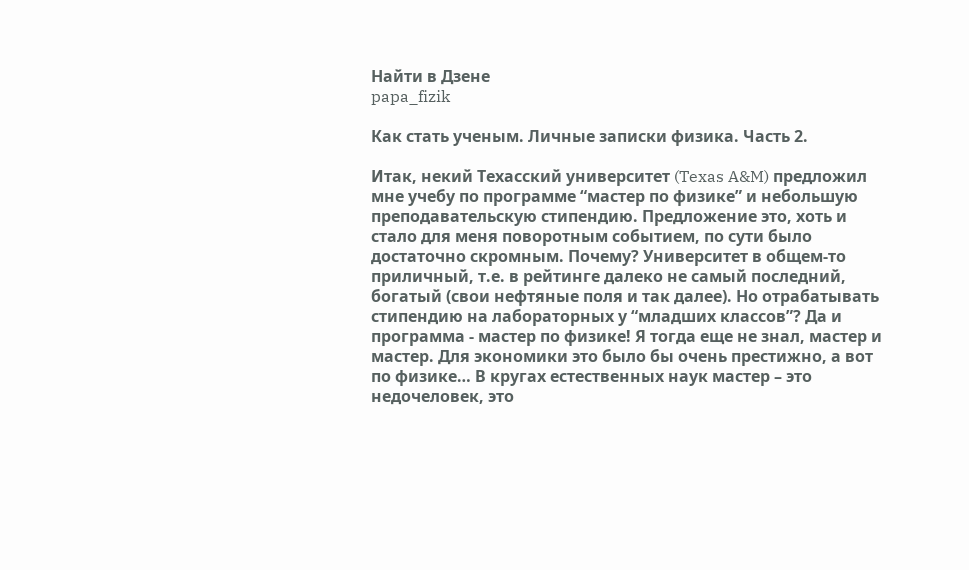Найти в Дзене
papa_fizik

Как стать ученым. Личные записки физика. Часть 2.

Итак, некий Техасский университет (Texas A&M) предложил мне учебу по программе “мастер по физике” и небольшую преподавательскую стипендию. Предложение это, хоть и стало для меня поворотным событием, по сути было достаточно скромным. Почему? Университет в общем-то приличный, т.е. в рейтинге далеко не самый последний, богатый (свои нефтяные поля и так далее). Но отрабатывать стипендию на лабораторных у “младших классов”? Да и программа - мастер по физике! Я тогда еще не знал, мастер и мастер. Для экономики это было бы очень престижно, а вот по физике… В кругах естественных наук мастер – это недочеловек, это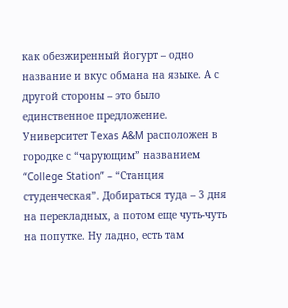как обезжиренный йогурт – одно название и вкус обмана на языке. А с другой стороны – это было единственное предложение. Университет Texas A&M расположен в городке с “чарующим” названием “College Station” – “Станция студенческая”. Добираться туда – 3 дня на перекладных, а потом еще чуть-чуть на попутке. Ну ладно, есть там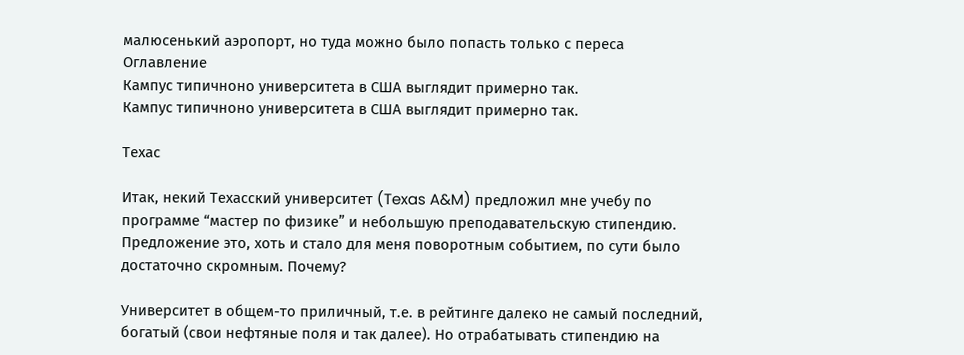малюсенький аэропорт, но туда можно было попасть только с переса
Оглавление
Кампус типичноно университета в США выглядит примерно так.
Кампус типичноно университета в США выглядит примерно так.

Техас

Итак, некий Техасский университет (Texas A&M) предложил мне учебу по программе “мастер по физике” и небольшую преподавательскую стипендию. Предложение это, хоть и стало для меня поворотным событием, по сути было достаточно скромным. Почему?

Университет в общем-то приличный, т.е. в рейтинге далеко не самый последний, богатый (свои нефтяные поля и так далее). Но отрабатывать стипендию на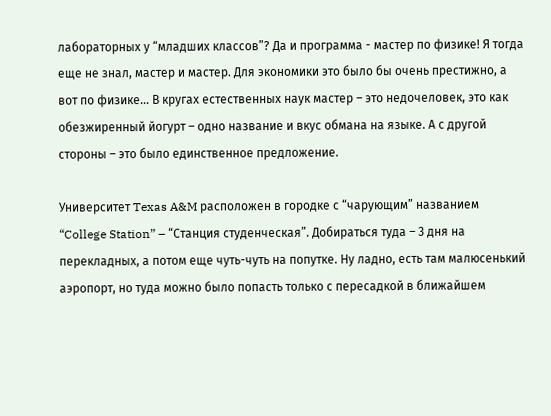лабораторных у “младших классов”? Да и программа - мастер по физике! Я тогда еще не знал, мастер и мастер. Для экономики это было бы очень престижно, а вот по физике… В кругах естественных наук мастер – это недочеловек, это как обезжиренный йогурт – одно название и вкус обмана на языке. А с другой стороны – это было единственное предложение.

Университет Texas A&M расположен в городке с “чарующим” названием “College Station” – “Станция студенческая”. Добираться туда – 3 дня на перекладных, а потом еще чуть-чуть на попутке. Ну ладно, есть там малюсенький аэропорт, но туда можно было попасть только с пересадкой в ближайшем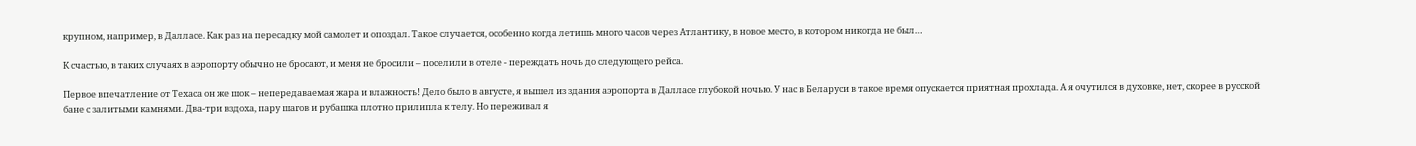крупном, например, в Далласе. Как раз на пересадку мой самолет и опоздал. Такое случается, особенно когда летишь много часов через Атлантику, в новое место, в котором никогда не был…

К счастью, в таких случаях в аэропорту обычно не бросают, и меня не бросили – поселили в отеле - переждать ночь до следующего рейса.

Первое впечатление от Техаса он же шок – непередаваемая жара и влажность! Дело было в августе, я вышел из здания аэропорта в Далласе глубокой ночью. У нас в Беларуси в такое время опускается приятная прохлада. А я очутился в духовке, нет, скорее в русской бане с залитыми камнями. Два-три вздоха, пару шагов и рубашка плотно прилипла к телу. Но переживал я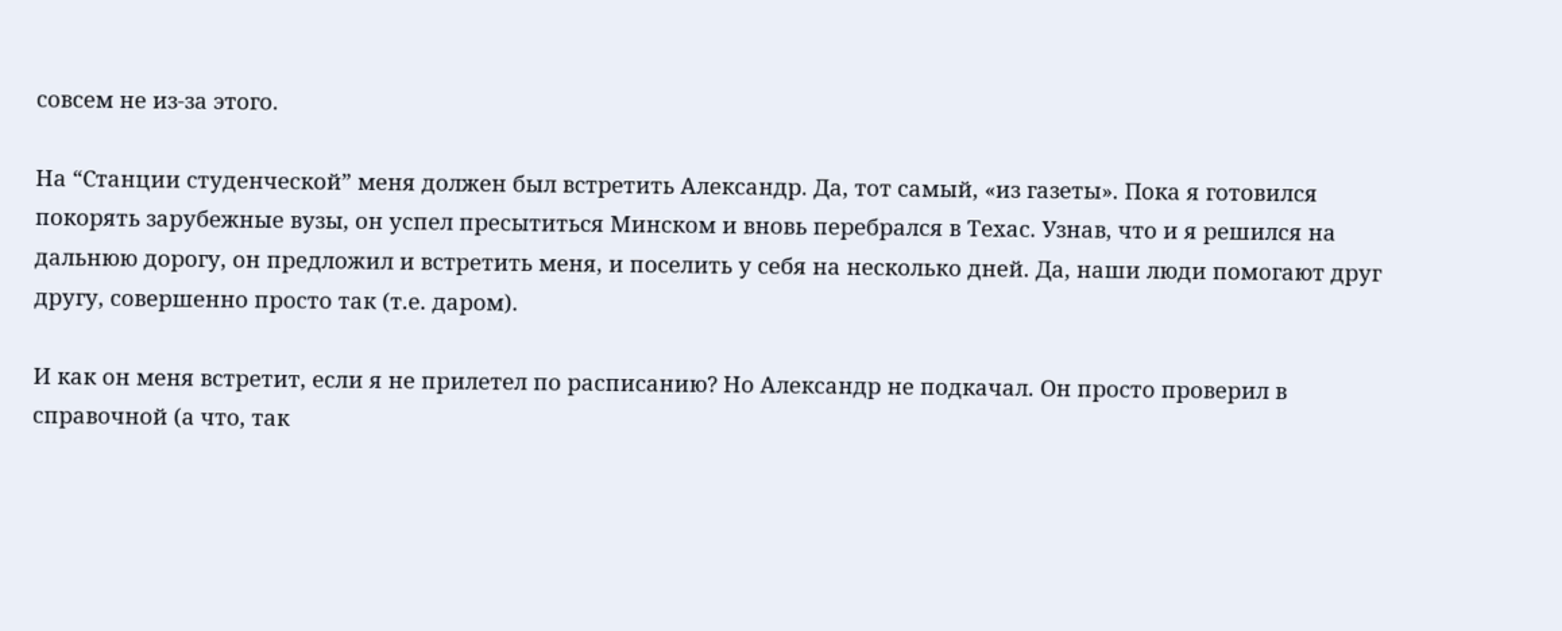совсем не из-за этого.

На “Станции студенческой” меня должен был встретить Александр. Да, тот самый, «из газеты». Пока я готовился покорять зарубежные вузы, он успел пресытиться Минском и вновь перебрался в Техас. Узнав, что и я решился на дальнюю дорогу, он предложил и встретить меня, и поселить у себя на несколько дней. Да, наши люди помогают друг другу, совершенно просто так (т.е. даром).

И как он меня встретит, если я не прилетел по расписанию? Но Александр не подкачал. Он просто проверил в справочной (а что, так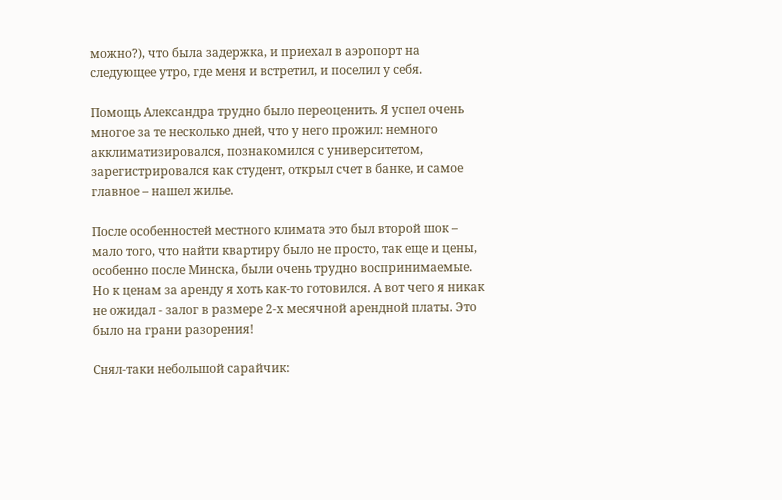можно?), что была задержка, и приехал в аэропорт на следующее утро, где меня и встретил, и поселил у себя.

Помощь Александра трудно было переоценить. Я успел очень многое за те несколько дней, что у него прожил: немного акклиматизировался, познакомился с университетом, зарегистрировался как студент, открыл счет в банке, и самое главное – нашел жилье.

После особенностей местного климата это был второй шок – мало того, что найти квартиру было не просто, так еще и цены, особенно после Минска, были очень трудно воспринимаемые. Но к ценам за аренду я хоть как-то готовился. А вот чего я никак не ожидал - залог в размере 2-х месячной арендной платы. Это было на грани разорения!

Снял-таки небольшой сарайчик: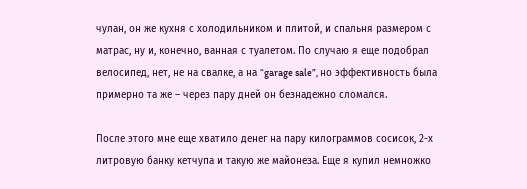чулан, он же кухня с холодильником и плитой, и спальня размером с матрас, ну и, конечно, ванная с туалетом. По случаю я еще подобрал велосипед, нет, не на свалке, а на “garage sale”, но эффективность была примерно та же – через пару дней он безнадежно сломался.

После этого мне еще хватило денег на пару килограммов сосисок, 2-х литровую банку кетчупа и такую же майонеза. Еще я купил немножко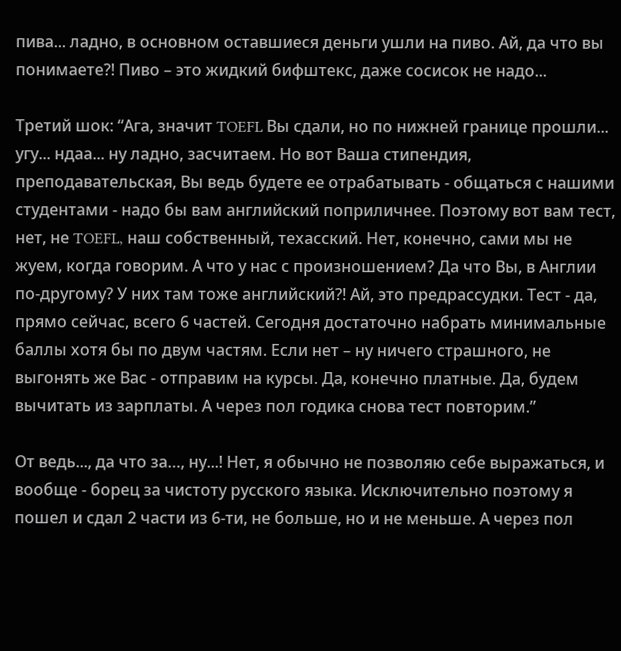пива... ладно, в основном оставшиеся деньги ушли на пиво. Ай, да что вы понимаете?! Пиво – это жидкий бифштекс, даже сосисок не надо...

Третий шок: “Ага, значит TOEFL Вы сдали, но по нижней границе прошли... угу... ндаа... ну ладно, засчитаем. Но вот Ваша стипендия, преподавательская, Вы ведь будете ее отрабатывать - общаться с нашими студентами - надо бы вам английский поприличнее. Поэтому вот вам тест, нет, не TOEFL, наш собственный, техасский. Нет, конечно, сами мы не жуем, когда говорим. А что у нас с произношением? Да что Вы, в Англии по-другому? У них там тоже английский?! Ай, это предрассудки. Тест - да, прямо сейчас, всего 6 частей. Сегодня достаточно набрать минимальные баллы хотя бы по двум частям. Если нет – ну ничего страшного, не выгонять же Вас - отправим на курсы. Да, конечно платные. Да, будем вычитать из зарплаты. А через пол годика снова тест повторим.”

От ведь..., да что за…, ну...! Нет, я обычно не позволяю себе выражаться, и вообще - борец за чистоту русского языка. Исключительно поэтому я пошел и сдал 2 части из 6-ти, не больше, но и не меньше. А через пол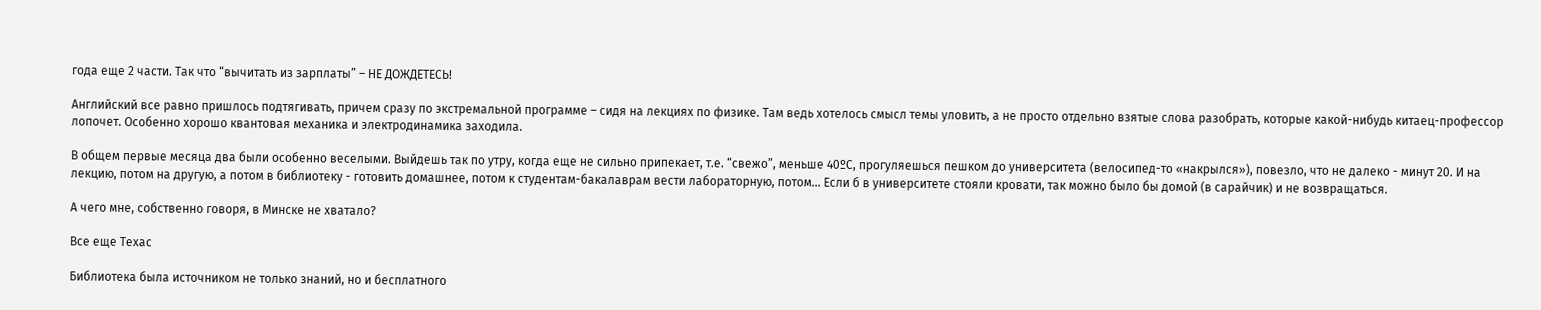года еще 2 части. Так что “вычитать из зарплаты” – НЕ ДОЖДЕТЕСЬ!

Английский все равно пришлось подтягивать, причем сразу по экстремальной программе – сидя на лекциях по физике. Там ведь хотелось смысл темы уловить, а не просто отдельно взятые слова разобрать, которые какой-нибудь китаец-профессор лопочет. Особенно хорошо квантовая механика и электродинамика заходила.

В общем первые месяца два были особенно веселыми. Выйдешь так по утру, когда еще не сильно припекает, т.е. “свежо”, меньше 40ºС, прогуляешься пешком до университета (велосипед-то «накрылся»), повезло, что не далеко - минут 20. И на лекцию, потом на другую, а потом в библиотеку - готовить домашнее, потом к студентам-бакалаврам вести лабораторную, потом... Если б в университете стояли кровати, так можно было бы домой (в сарайчик) и не возвращаться.

А чего мне, собственно говоря, в Минске не хватало?

Все еще Техас

Библиотека была источником не только знаний, но и бесплатного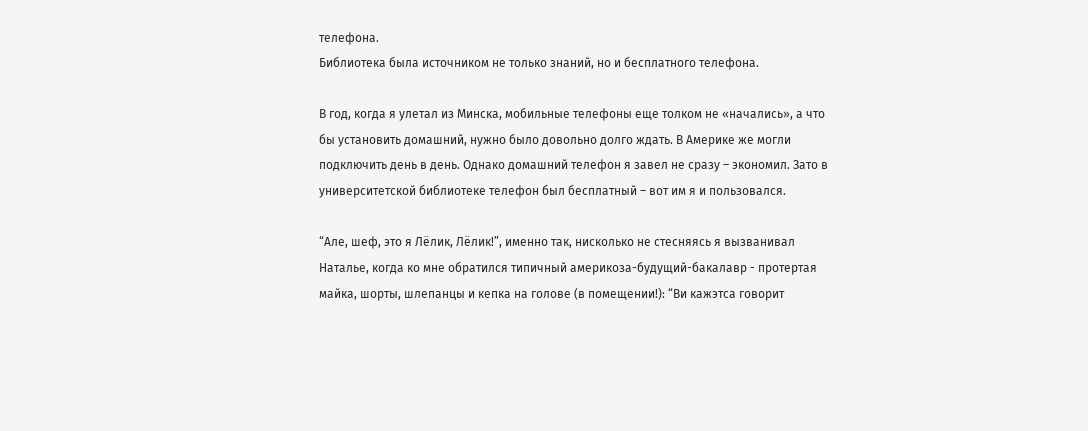телефона.
Библиотека была источником не только знаний, но и бесплатного телефона.

В год, когда я улетал из Минска, мобильные телефоны еще толком не «начались», а что бы установить домашний, нужно было довольно долго ждать. В Америке же могли подключить день в день. Однако домашний телефон я завел не сразу – экономил. Зато в университетской библиотеке телефон был бесплатный – вот им я и пользовался.

“Але, шеф, это я Лёлик, Лёлик!”, именно так, нисколько не стесняясь я вызванивал Наталье, когда ко мне обратился типичный америкоза-будущий-бакалавр - протертая майка, шорты, шлепанцы и кепка на голове (в помещении!): “Ви кажэтса говорит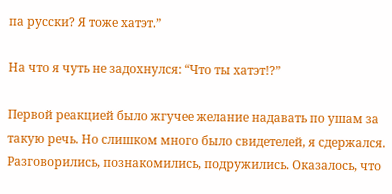па русски? Я тоже хатэт.”

На что я чуть не задохнулся: “Что ты хатэт!?”

Первой реакцией было жгучее желание надавать по ушам за такую речь. Но слишком много было свидетелей, я сдержался. Разговорились, познакомились, подружились. Оказалось, что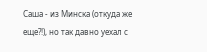Саша - из Минска (откуда же еще?!), но так давно уехал с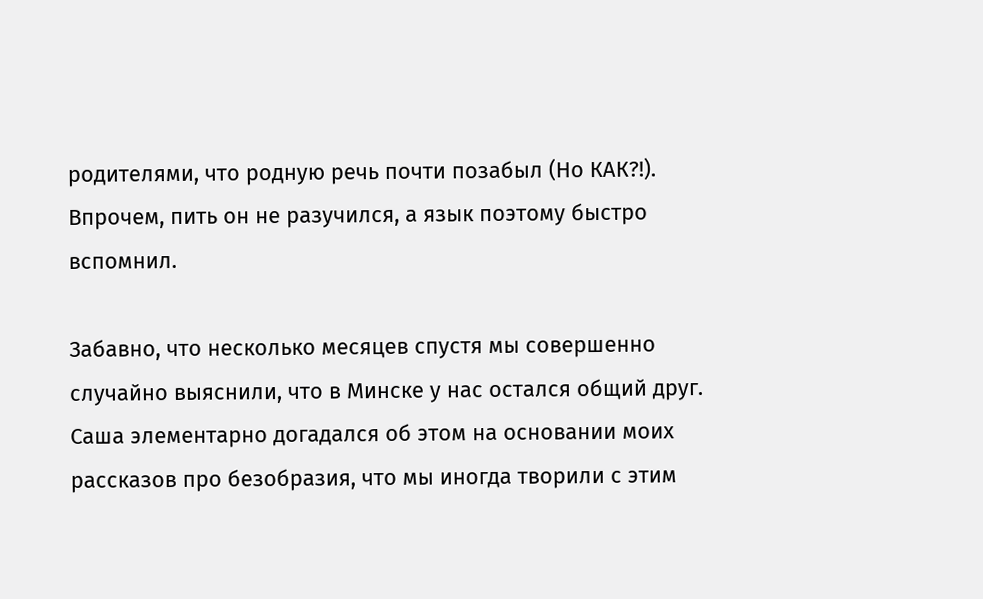родителями, что родную речь почти позабыл (Но КАК?!). Впрочем, пить он не разучился, а язык поэтому быстро вспомнил.

Забавно, что несколько месяцев спустя мы совершенно случайно выяснили, что в Минске у нас остался общий друг. Саша элементарно догадался об этом на основании моих рассказов про безобразия, что мы иногда творили с этим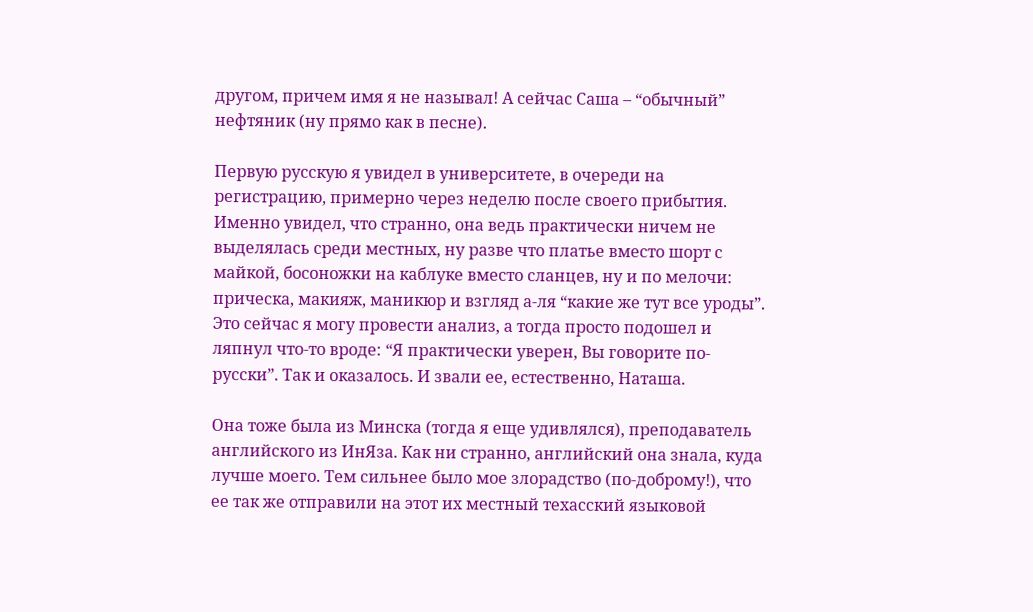другом, причем имя я не называл! А сейчас Саша – “обычный” нефтяник (ну прямо как в песне).

Первую русскую я увидел в университете, в очереди на регистрацию, примерно через неделю после своего прибытия. Именно увидел, что странно, она ведь практически ничем не выделялась среди местных, ну разве что платье вместо шорт с майкой, босоножки на каблуке вместо сланцев, ну и по мелочи: прическа, макияж, маникюр и взгляд а-ля “какие же тут все уроды”. Это сейчас я могу провести анализ, а тогда просто подошел и ляпнул что-то вроде: “Я практически уверен, Вы говорите по-русски”. Так и оказалось. И звали ее, естественно, Наташа.

Она тоже была из Минска (тогда я еще удивлялся), преподаватель английского из ИнЯза. Как ни странно, английский она знала, куда лучше моего. Тем сильнее было мое злорадство (по-доброму!), что ее так же отправили на этот их местный техасский языковой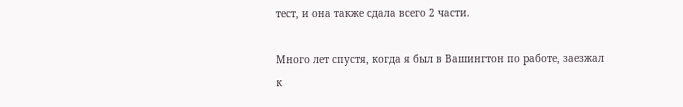тест, и она также сдала всего 2 части.

Много лет спустя, когда я был в Вашингтон по работе, заезжал к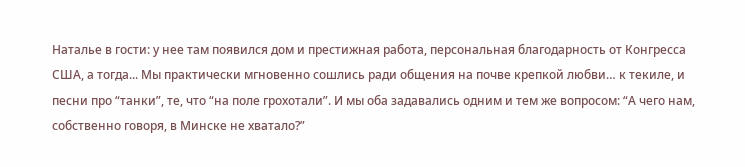Наталье в гости: у нее там появился дом и престижная работа, персональная благодарность от Конгресса США, а тогда... Мы практически мгновенно сошлись ради общения на почве крепкой любви… к текиле, и песни про “танки”, те, что “на поле грохотали”. И мы оба задавались одним и тем же вопросом: “А чего нам, собственно говоря, в Минске не хватало?”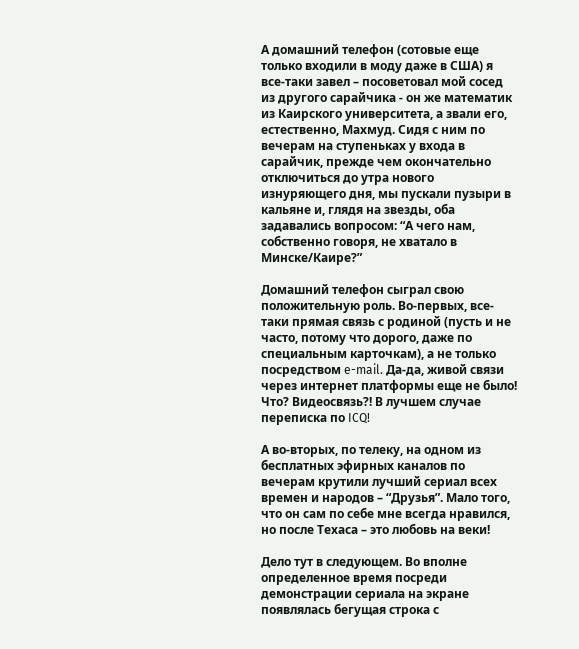А домашний телефон (сотовые еще только входили в моду даже в США) я все-таки завел – посоветовал мой сосед из другого сарайчика - он же математик из Каирского университета, а звали его, естественно, Махмуд. Сидя с ним по вечерам на ступеньках у входа в сарайчик, прежде чем окончательно отключиться до утра нового изнуряющего дня, мы пускали пузыри в кальяне и, глядя на звезды, оба задавались вопросом: “А чего нам, собственно говоря, не хватало в Минске/Каире?”

Домашний телефон сыграл свою положительную роль. Во-первых, все-таки прямая связь с родиной (пусть и не часто, потому что дорого, даже по специальным карточкам), а не только посредством e-mail. Да-да, живой связи через интернет платформы еще не было! Что? Видеосвязь?! В лучшем случае переписка по ICQ!

А во-вторых, по телеку, на одном из бесплатных эфирных каналов по вечерам крутили лучший сериал всех времен и народов – “Друзья”. Мало того, что он сам по себе мне всегда нравился, но после Техаса – это любовь на веки!

Дело тут в следующем. Во вполне определенное время посреди демонстрации сериала на экране появлялась бегущая строка с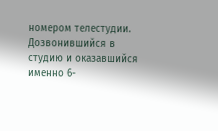номером телестудии. Дозвонившийся в студию и оказавшийся именно 6-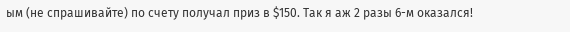ым (не спрашивайте) по счету получал приз в $150. Так я аж 2 разы 6-м оказался!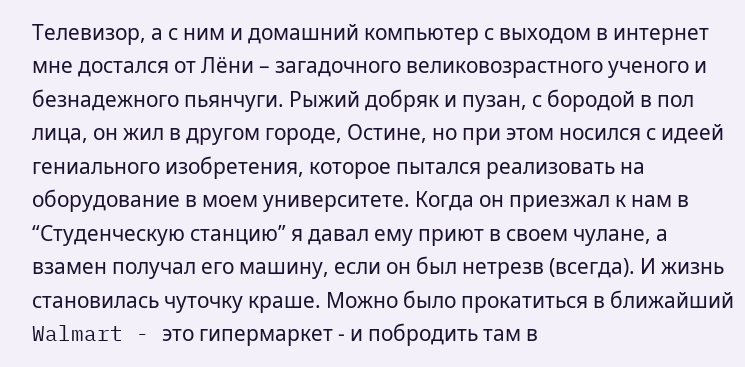Телевизор, а с ним и домашний компьютер с выходом в интернет мне достался от Лёни – загадочного великовозрастного ученого и безнадежного пьянчуги. Рыжий добряк и пузан, с бородой в пол лица, он жил в другом городе, Остине, но при этом носился с идеей гениального изобретения, которое пытался реализовать на оборудование в моем университете. Когда он приезжал к нам в “Студенческую станцию” я давал ему приют в своем чулане, а взамен получал его машину, если он был нетрезв (всегда). И жизнь становилась чуточку краше. Можно было прокатиться в ближайший Walmart - это гипермаркет - и побродить там в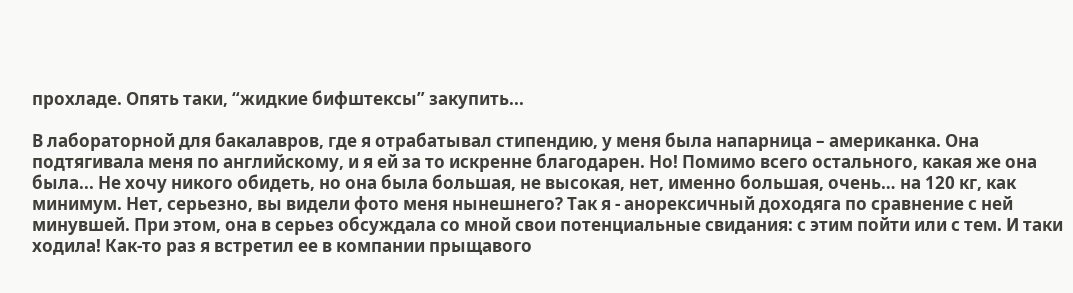прохладе. Опять таки, “жидкие бифштексы” закупить...

В лабораторной для бакалавров, где я отрабатывал стипендию, у меня была напарница – американка. Она подтягивала меня по английскому, и я ей за то искренне благодарен. Но! Помимо всего остального, какая же она была... Не хочу никого обидеть, но она была большая, не высокая, нет, именно большая, очень… на 120 кг, как минимум. Нет, серьезно, вы видели фото меня нынешнего? Так я - анорексичный доходяга по сравнение с ней минувшей. При этом, она в серьез обсуждала со мной свои потенциальные свидания: с этим пойти или с тем. И таки ходила! Как-то раз я встретил ее в компании прыщавого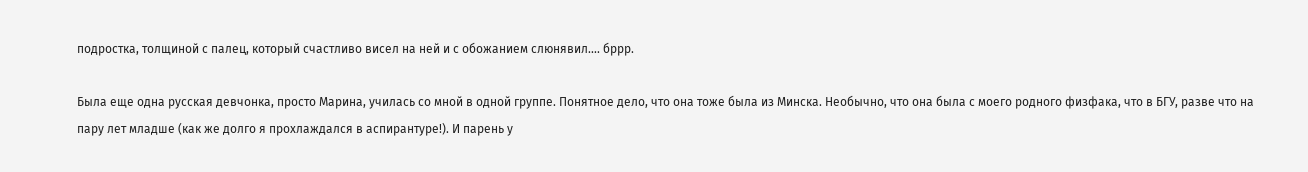подростка, толщиной с палец, который счастливо висел на ней и с обожанием слюнявил.... бррр.

Была еще одна русская девчонка, просто Марина, училась со мной в одной группе. Понятное дело, что она тоже была из Минска. Необычно, что она была с моего родного физфака, что в БГУ, разве что на пару лет младше (как же долго я прохлаждался в аспирантуре!). И парень у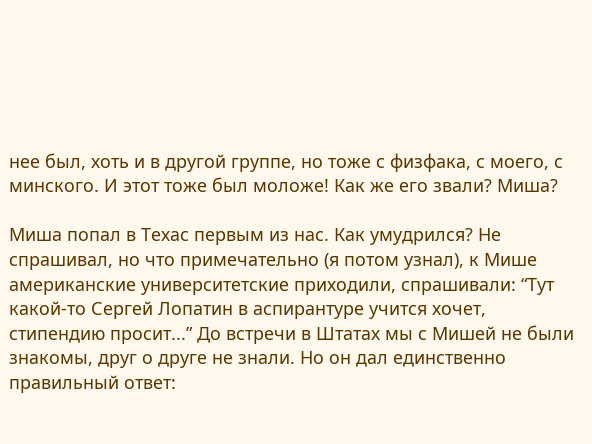нее был, хоть и в другой группе, но тоже с физфака, с моего, с минского. И этот тоже был моложе! Как же его звали? Миша?

Миша попал в Техас первым из нас. Как умудрился? Не спрашивал, но что примечательно (я потом узнал), к Мише американские университетские приходили, спрашивали: “Тут какой-то Сергей Лопатин в аспирантуре учится хочет, стипендию просит...” До встречи в Штатах мы с Мишей не были знакомы, друг о друге не знали. Но он дал единственно правильный ответ: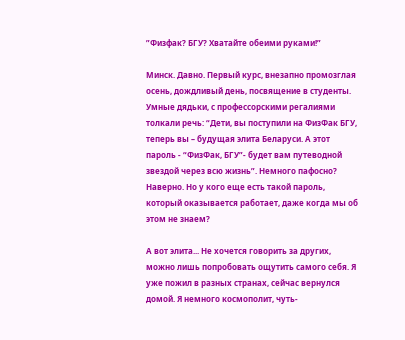”Физфак? БГУ? Хватайте обеими руками!”

Минск. Давно. Первый курс, внезапно промозглая осень, дождливый день, посвящение в студенты. Умные дядьки, с профессорскими регалиями толкали речь: “Дети, вы поступили на ФизФак БГУ, теперь вы – будущая элита Беларуси. А этот пароль - “ФизФак, БГУ”- будет вам путеводной звездой через всю жизнь”. Немного пафосно? Наверно. Но у кого еще есть такой пароль, который оказывается работает, даже когда мы об этом не знаем?

А вот элита... Не хочется говорить за других, можно лишь попробовать ощутить самого себя. Я уже пожил в разных странах, сейчас вернулся домой. Я немного космополит, чуть-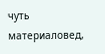чуть материаловед,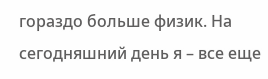гораздо больше физик. На сегодняшний день я – все еще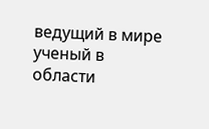ведущий в мире ученый в области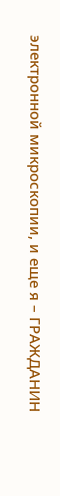электронной микроскопии, и еще я – ГРАЖДАНИН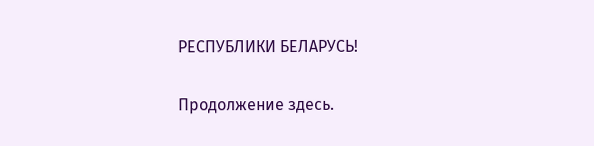РЕСПУБЛИКИ БЕЛАРУСЬ!

Продолжение здесь.